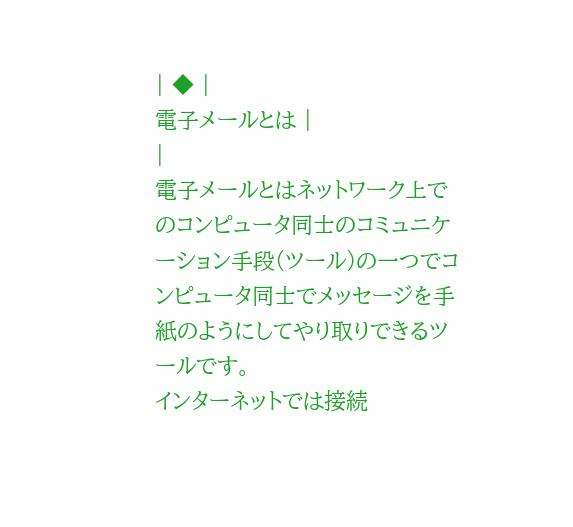| ◆ |
電子メールとは |
|
電子メールとはネットワーク上でのコンピュータ同士のコミュニケーション手段(ツール)の一つでコンピュータ同士でメッセージを手紙のようにしてやり取りできるツールです。
インターネットでは接続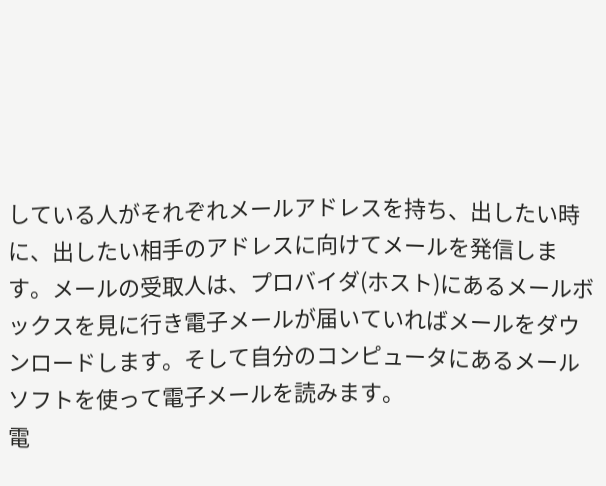している人がそれぞれメールアドレスを持ち、出したい時に、出したい相手のアドレスに向けてメールを発信します。メールの受取人は、プロバイダ(ホスト)にあるメールボックスを見に行き電子メールが届いていればメールをダウンロードします。そして自分のコンピュータにあるメールソフトを使って電子メールを読みます。
電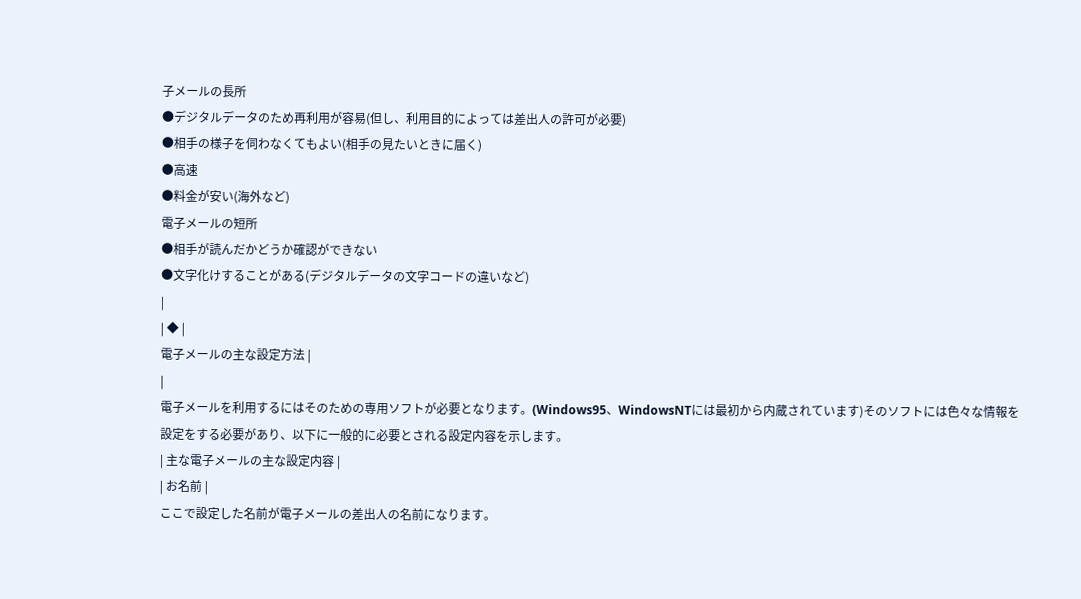子メールの長所
●デジタルデータのため再利用が容易(但し、利用目的によっては差出人の許可が必要)
●相手の様子を伺わなくてもよい(相手の見たいときに届く)
●高速
●料金が安い(海外など)
電子メールの短所
●相手が読んだかどうか確認ができない
●文字化けすることがある(デジタルデータの文字コードの違いなど)
|
| ◆ |
電子メールの主な設定方法 |
|
電子メールを利用するにはそのための専用ソフトが必要となります。(Windows95、WindowsNTには最初から内蔵されています)そのソフトには色々な情報を設定をする必要があり、以下に一般的に必要とされる設定内容を示します。
| 主な電子メールの主な設定内容 |
| お名前 |
ここで設定した名前が電子メールの差出人の名前になります。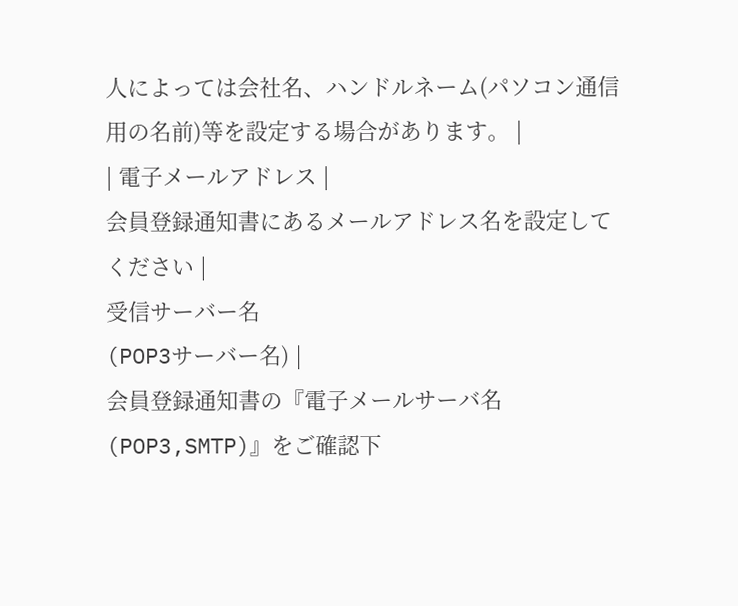人によっては会社名、ハンドルネーム(パソコン通信用の名前)等を設定する場合があります。 |
| 電子メールアドレス |
会員登録通知書にあるメールアドレス名を設定してください |
受信サーバー名
(POP3サーバー名) |
会員登録通知書の『電子メールサーバ名(POP3,SMTP)』をご確認下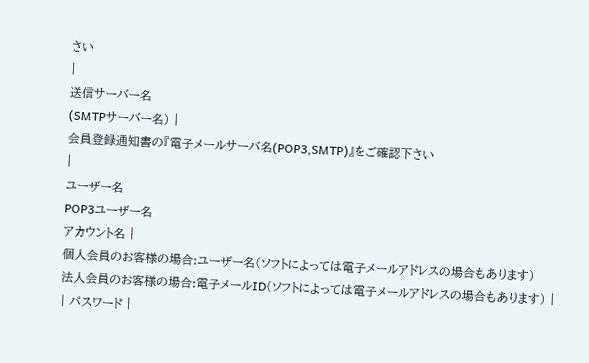さい
|
送信サーバー名
(SMTPサーバー名) |
会員登録通知書の『電子メールサーバ名(POP3,SMTP)』をご確認下さい
|
ユーザー名
POP3ユーザー名
アカウント名 |
個人会員のお客様の場合:ユーザー名(ソフトによっては電子メールアドレスの場合もあります)
法人会員のお客様の場合:電子メールID(ソフトによっては電子メールアドレスの場合もあります) |
| パスワード |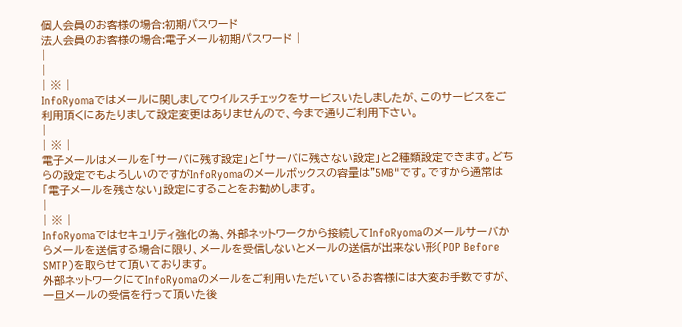個人会員のお客様の場合:初期パスワード
法人会員のお客様の場合:電子メール初期パスワード |
|
|
| ※ |
InfoRyomaではメールに関しましてウイルスチェックをサービスいたしましたが、このサービスをご利用頂くにあたりまして設定変更はありませんので、今まで通りご利用下さい。
|
| ※ |
電子メールはメールを「サーバに残す設定」と「サーバに残さない設定」と2種類設定できます。どちらの設定でもよろしいのですがInfoRyomaのメールボックスの容量は"5MB"です。ですから通常は「電子メールを残さない」設定にすることをお勧めします。
|
| ※ |
InfoRyomaではセキュリティ強化の為、外部ネットワークから接続してInfoRyomaのメールサーバからメールを送信する場合に限り、メールを受信しないとメールの送信が出来ない形(POP Before SMTP)を取らせて頂いております。
外部ネットワークにてInfoRyomaのメールをご利用いただいているお客様には大変お手数ですが、一旦メールの受信を行って頂いた後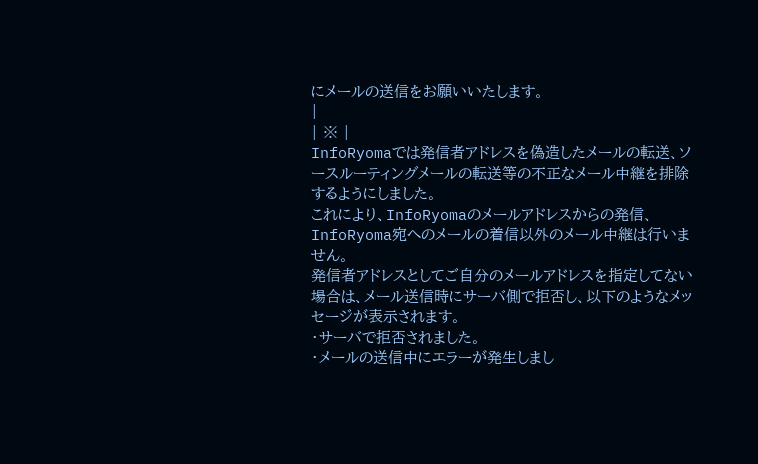にメールの送信をお願いいたします。
|
| ※ |
InfoRyomaでは発信者アドレスを偽造したメールの転送、ソースルーティングメールの転送等の不正なメール中継を排除するようにしました。
これにより、InfoRyomaのメールアドレスからの発信、InfoRyoma宛へのメールの着信以外のメール中継は行いません。
発信者アドレスとしてご自分のメールアドレスを指定してない場合は、メール送信時にサーバ側で拒否し、以下のようなメッセージが表示されます。
・サーバで拒否されました。
・メールの送信中にエラーが発生しまし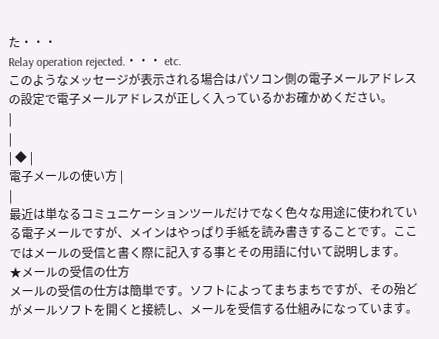た・・・
Relay operation rejected.・・・ etc.
このようなメッセージが表示される場合はパソコン側の電子メールアドレスの設定で電子メールアドレスが正しく入っているかお確かめください。
|
|
| ◆ |
電子メールの使い方 |
|
最近は単なるコミュニケーションツールだけでなく色々な用途に使われている電子メールですが、メインはやっぱり手紙を読み書きすることです。ここではメールの受信と書く際に記入する事とその用語に付いて説明します。
★メールの受信の仕方
メールの受信の仕方は簡単です。ソフトによってまちまちですが、その殆どがメールソフトを開くと接続し、メールを受信する仕組みになっています。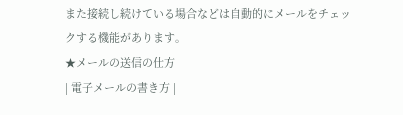また接続し続けている場合などは自動的にメールをチェックする機能があります。
★メールの送信の仕方
| 電子メールの書き方 |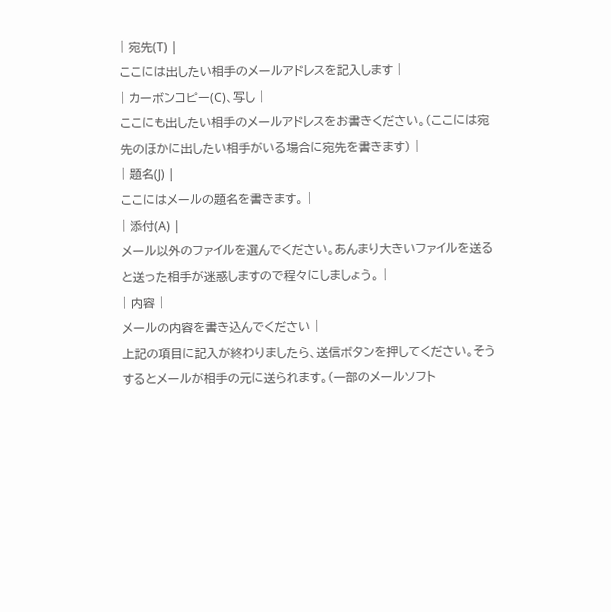| 宛先(T) |
ここには出したい相手のメールアドレスを記入します |
| カーボンコピー(C)、写し |
ここにも出したい相手のメールアドレスをお書きください。(ここには宛先のほかに出したい相手がいる場合に宛先を書きます) |
| 題名(J) |
ここにはメールの題名を書きます。 |
| 添付(A) |
メール以外のファイルを選んでください。あんまり大きいファイルを送ると送った相手が迷惑しますので程々にしましょう。 |
| 内容 |
メールの内容を書き込んでください |
上記の項目に記入が終わりましたら、送信ボタンを押してください。そうするとメールが相手の元に送られます。(一部のメールソフト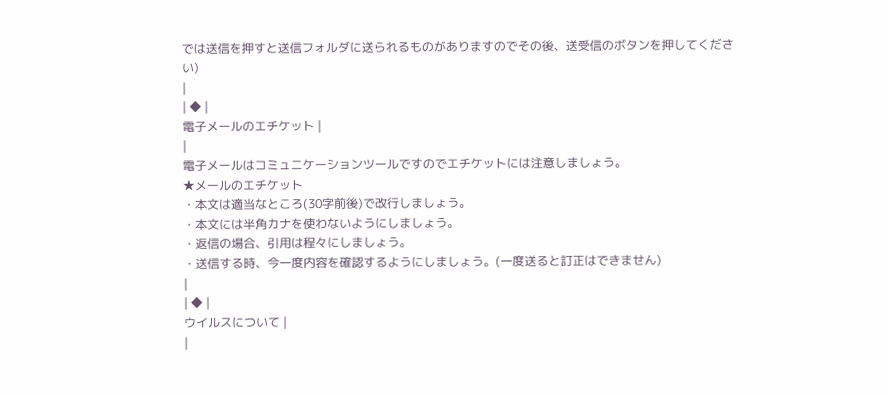では送信を押すと送信フォルダに送られるものがありますのでその後、送受信のボタンを押してください)
|
| ◆ |
電子メールのエチケット |
|
電子メールはコミュニケーションツールですのでエチケットには注意しましょう。
★メールのエチケット
・本文は適当なところ(30字前後)で改行しましょう。
・本文には半角カナを使わないようにしましょう。
・返信の場合、引用は程々にしましょう。
・送信する時、今一度内容を確認するようにしましょう。(一度送ると訂正はできません)
|
| ◆ |
ウイルスについて |
|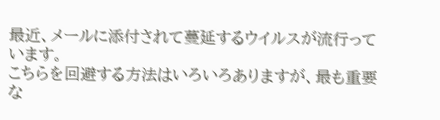最近、メールに添付されて蔓延するウイルスが流行っています。
こちらを回避する方法はいろいろありますが、最も重要な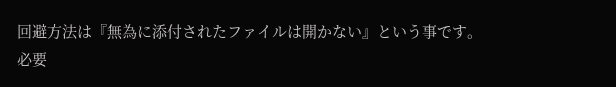回避方法は『無為に添付されたファイルは開かない』という事です。
必要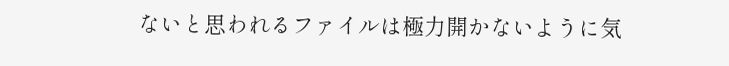ないと思われるファイルは極力開かないように気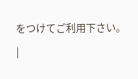をつけてご利用下さい。
|